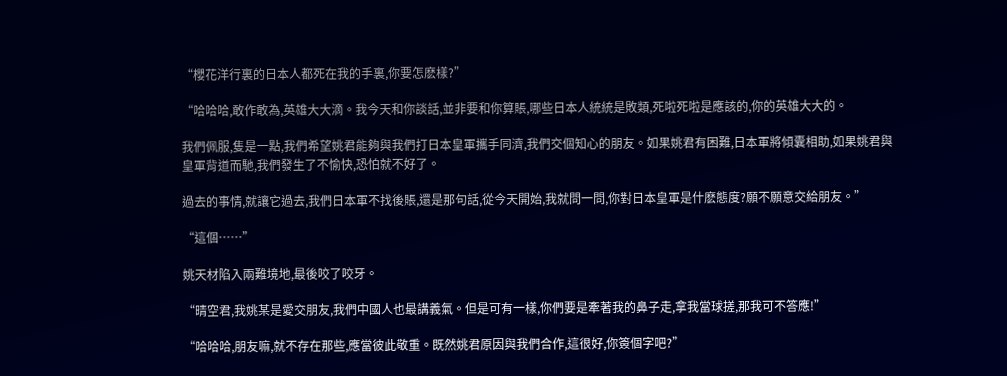“櫻花洋行裏的日本人都死在我的手裏,你要怎麽樣?”

“哈哈哈,敢作敢為,英雄大大滴。我今天和你談話,並非要和你算賬,哪些日本人統統是敗類,死啦死啦是應該的,你的英雄大大的。

我們佩服,隻是一點,我們希望姚君能夠與我們打日本皇軍攜手同濟,我們交個知心的朋友。如果姚君有困難,日本軍將傾囊相助,如果姚君與皇軍背道而馳,我們發生了不愉快,恐怕就不好了。

過去的事情,就讓它過去,我們日本軍不找後賬,還是那句話,從今天開始,我就問一問,你對日本皇軍是什麽態度?願不願意交給朋友。”

“這個……”

姚天材陷入兩難境地,最後咬了咬牙。

“晴空君,我姚某是愛交朋友,我們中國人也最講義氣。但是可有一樣,你們要是牽著我的鼻子走,拿我當球搓,那我可不答應!”

“哈哈哈,朋友嘛,就不存在那些,應當彼此敬重。既然姚君原因與我們合作,這很好,你簽個字吧?”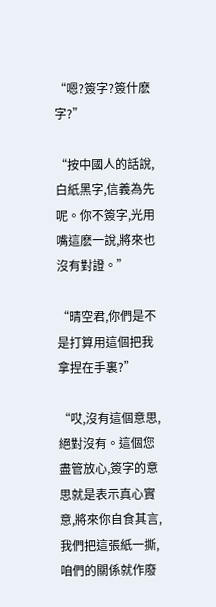“嗯?簽字?簽什麽字?”

“按中國人的話說,白紙黑字,信義為先呢。你不簽字,光用嘴這麽一說,將來也沒有對證。”

“晴空君,你們是不是打算用這個把我拿捏在手裏?”

“哎,沒有這個意思,絕對沒有。這個您盡管放心,簽字的意思就是表示真心實意,將來你自食其言,我們把這張紙一撕,咱們的關係就作廢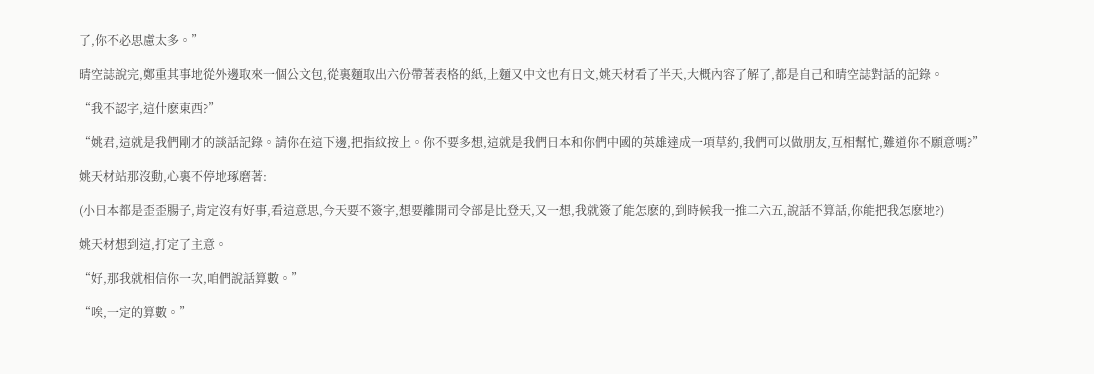了,你不必思慮太多。”

晴空誌說完,鄭重其事地從外邊取來一個公文包,從裏麵取出六份帶著表格的紙,上麵又中文也有日文,姚天材看了半天,大概內容了解了,都是自己和晴空誌對話的記錄。

“我不認字,這什麽東西?”

“姚君,這就是我們剛才的談話記錄。請你在這下邊,把指紋按上。你不要多想,這就是我們日本和你們中國的英雄達成一項草約,我們可以做朋友,互相幫忙,難道你不願意嗎?”

姚天材站那沒動,心裏不停地琢磨著:

(小日本都是歪歪腸子,肯定沒有好事,看這意思,今天要不簽字,想要離開司令部是比登天,又一想,我就簽了能怎麽的,到時候我一推二六五,說話不算話,你能把我怎麽地?)

姚天材想到這,打定了主意。

“好,那我就相信你一次,咱們說話算數。”

“唉,一定的算數。”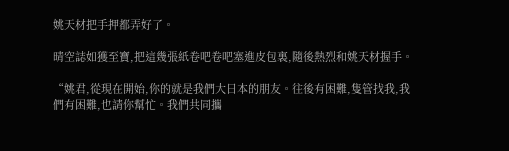姚天材把手押都弄好了。

晴空誌如獲至寶,把這幾張紙卷吧卷吧塞進皮包裏,隨後熱烈和姚天材握手。

“姚君,從現在開始,你的就是我們大日本的朋友。往後有困難,隻管找我,我們有困難,也請你幫忙。我們共同攜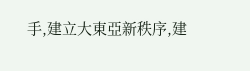手,建立大東亞新秩序,建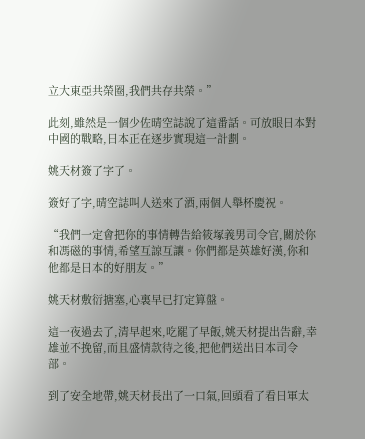立大東亞共榮圈,我們共存共榮。”

此刻,雖然是一個少佐晴空誌說了這番話。可放眼日本對中國的戰略,日本正在逐步實現這一計劃。

姚天材簽了字了。

簽好了字,晴空誌叫人送來了酒,兩個人舉杯慶祝。

“我們一定會把你的事情轉告給筱塚義男司令官,關於你和馮磁的事情,希望互諒互讓。你們都是英雄好漢,你和他都是日本的好朋友。”

姚天材敷衍搪塞,心裏早已打定算盤。

這一夜過去了,清早起來,吃罷了早飯,姚天材提出告辭,幸雄並不挽留,而且盛情款待之後,把他們送出日本司令部。

到了安全地帶,姚天材長出了一口氣,回頭看了看日軍太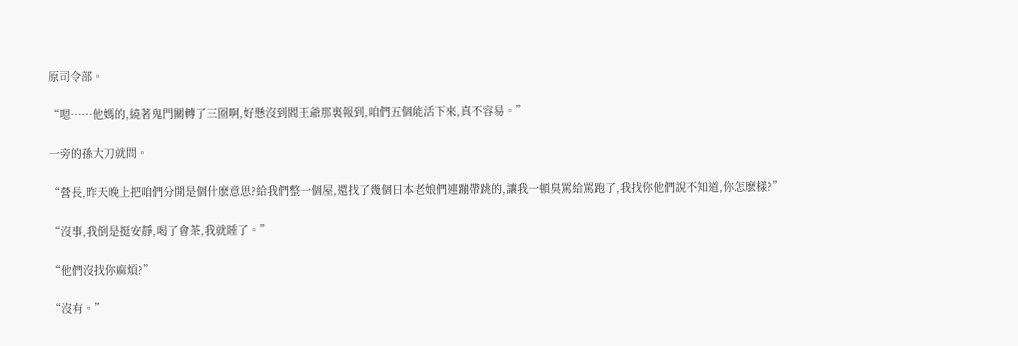原司令部。

“嗯……他媽的,繞著鬼門關轉了三圈啊,好懸沒到閻王爺那裏報到,咱們五個能活下來,真不容易。”

一旁的孫大刀就問。

“營長,昨天晚上把咱們分開是個什麽意思?給我們整一個屋,還找了幾個日本老娘們連蹦帶跳的,讓我一頓臭罵給罵跑了,我找你他們說不知道,你怎麽樣?”

“沒事,我倒是挺安靜,喝了會茶,我就睡了。”

“他們沒找你麻煩?”

“沒有。”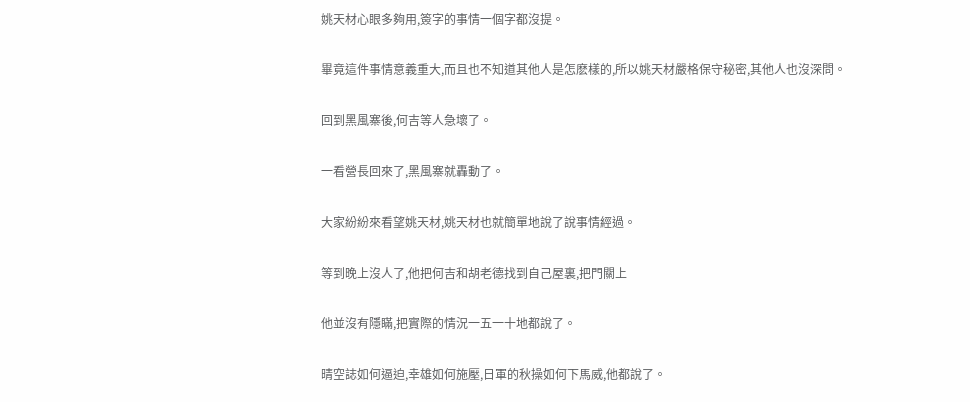姚天材心眼多夠用,簽字的事情一個字都沒提。

畢竟這件事情意義重大,而且也不知道其他人是怎麽樣的,所以姚天材嚴格保守秘密,其他人也沒深問。

回到黑風寨後,何吉等人急壞了。

一看營長回來了,黑風寨就轟動了。

大家紛紛來看望姚天材,姚天材也就簡單地說了說事情經過。

等到晚上沒人了,他把何吉和胡老德找到自己屋裏,把門關上

他並沒有隱瞞,把實際的情況一五一十地都說了。

晴空誌如何逼迫,幸雄如何施壓,日軍的秋操如何下馬威,他都說了。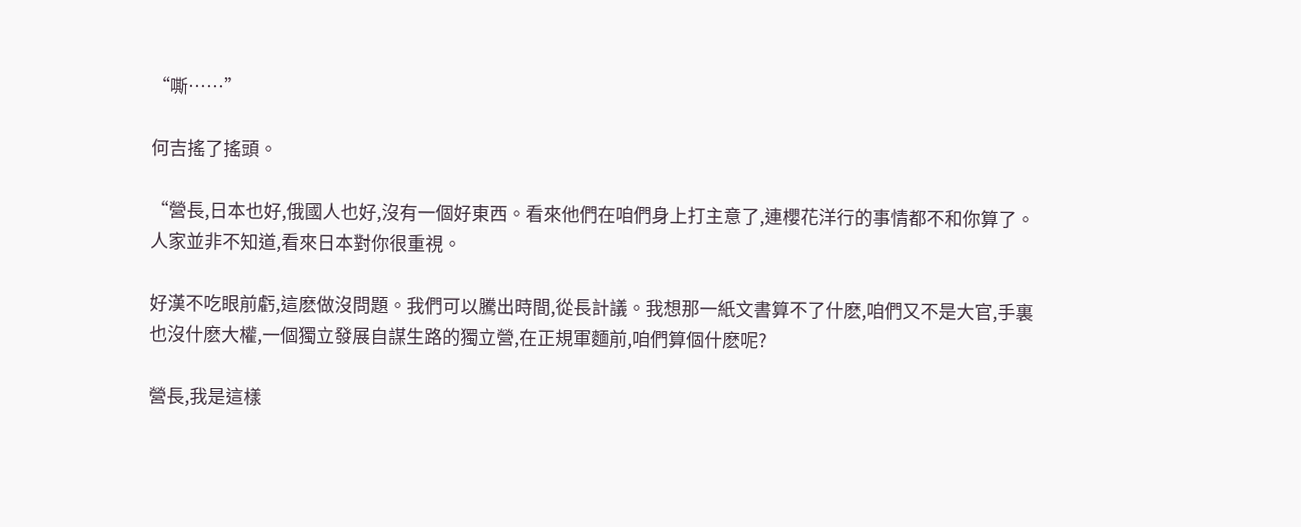“嘶……”

何吉搖了搖頭。

“營長,日本也好,俄國人也好,沒有一個好東西。看來他們在咱們身上打主意了,連櫻花洋行的事情都不和你算了。人家並非不知道,看來日本對你很重視。

好漢不吃眼前虧,這麽做沒問題。我們可以騰出時間,從長計議。我想那一紙文書算不了什麽,咱們又不是大官,手裏也沒什麽大權,一個獨立發展自謀生路的獨立營,在正規軍麵前,咱們算個什麽呢?

營長,我是這樣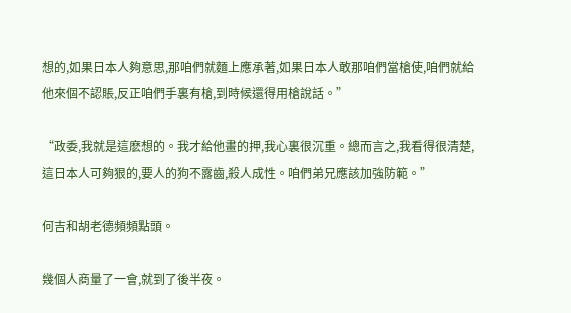想的,如果日本人夠意思,那咱們就麵上應承著,如果日本人敢那咱們當槍使,咱們就給他來個不認賬,反正咱們手裏有槍,到時候還得用槍說話。”

“政委,我就是這麽想的。我才給他畫的押,我心裏很沉重。總而言之,我看得很清楚,這日本人可夠狠的,要人的狗不露齒,殺人成性。咱們弟兄應該加強防範。”

何吉和胡老德頻頻點頭。

幾個人商量了一會,就到了後半夜。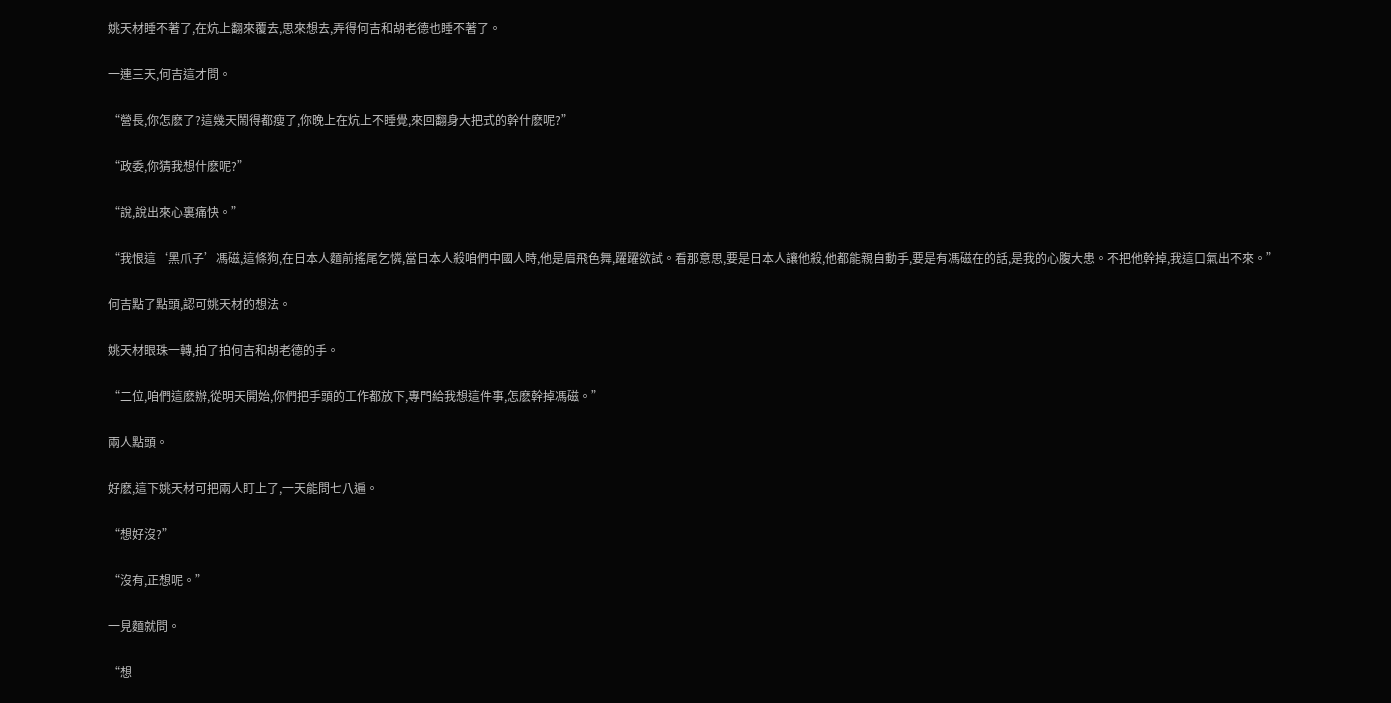姚天材睡不著了,在炕上翻來覆去,思來想去,弄得何吉和胡老德也睡不著了。

一連三天,何吉這才問。

“營長,你怎麽了?這幾天鬧得都瘦了,你晚上在炕上不睡覺,來回翻身大把式的幹什麽呢?”

“政委,你猜我想什麽呢?”

“說,說出來心裏痛快。”

“我恨這‘黑爪子’馮磁,這條狗,在日本人麵前搖尾乞憐,當日本人殺咱們中國人時,他是眉飛色舞,躍躍欲試。看那意思,要是日本人讓他殺,他都能親自動手,要是有馮磁在的話,是我的心腹大患。不把他幹掉,我這口氣出不來。”

何吉點了點頭,認可姚天材的想法。

姚天材眼珠一轉,拍了拍何吉和胡老德的手。

“二位,咱們這麽辦,從明天開始,你們把手頭的工作都放下,專門給我想這件事,怎麽幹掉馮磁。”

兩人點頭。

好麽,這下姚天材可把兩人盯上了,一天能問七八遍。

“想好沒?”

“沒有,正想呢。”

一見麵就問。

“想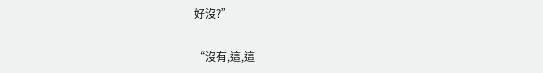好沒?”

“沒有,這,這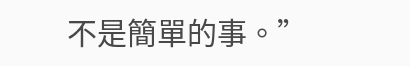不是簡單的事。”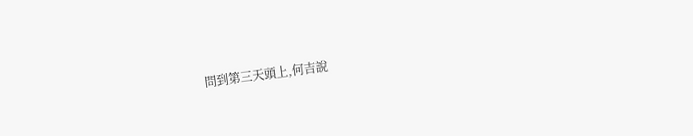問到第三天頭上,何吉說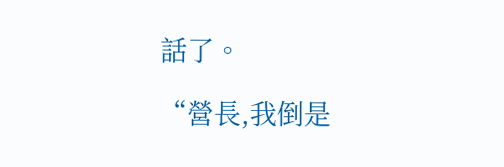話了。

“營長,我倒是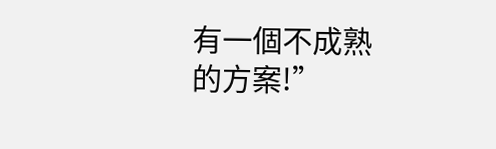有一個不成熟的方案!”